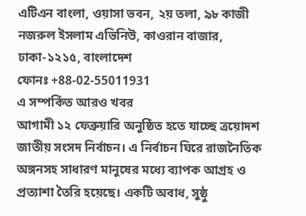এটিএন বাংলা, ওয়াসা ভবন, ২য় তলা, ৯৮ কাজী নজরুল ইসলাম এভিনিউ, কাওরান বাজার, ঢাকা-১২১৫, বাংলাদেশ
ফোনঃ +88-02-55011931
এ সম্পর্কিত আরও খবর
আগামী ১২ ফেব্রুয়ারি অনুষ্ঠিত হতে যাচ্ছে ত্রয়োদশ জাতীয় সংসদ নির্বাচন। এ নির্বাচন ঘিরে রাজনৈতিক অঙ্গনসহ সাধারণ মানুষের মধ্যে ব্যাপক আগ্রহ ও প্রত্যাশা তৈরি হয়েছে। একটি অবাধ, সুষ্ঠু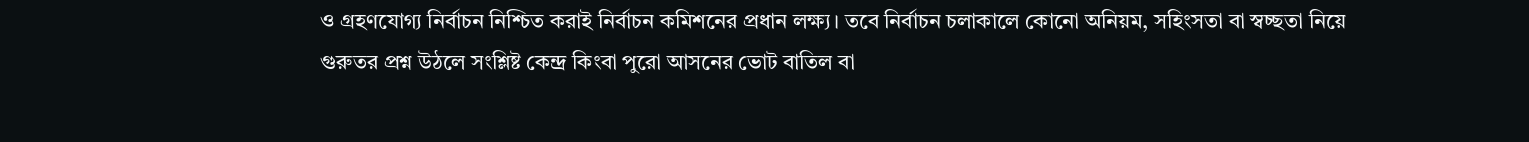ও গ্রহণযোগ্য নির্বাচন নিশ্চিত করাই নির্বাচন কমিশনের প্রধান লক্ষ্য। তবে নির্বাচন চলাকালে কোনো অনিয়ম, সহিংসতা বা স্বচ্ছতা নিয়ে গুরুতর প্রশ্ন উঠলে সংশ্লিষ্ট কেন্দ্র কিংবা পুরো আসনের ভোট বাতিল বা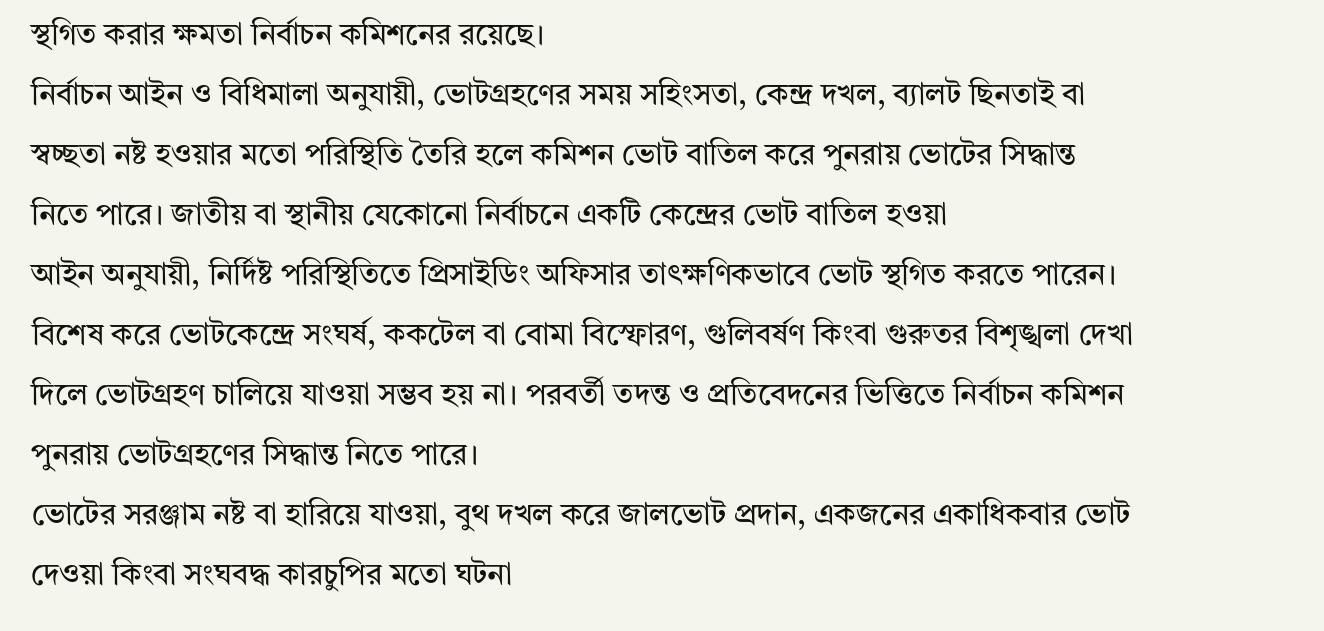স্থগিত করার ক্ষমতা নির্বাচন কমিশনের রয়েছে।
নির্বাচন আইন ও বিধিমালা অনুযায়ী, ভোটগ্রহণের সময় সহিংসতা, কেন্দ্র দখল, ব্যালট ছিনতাই বা স্বচ্ছতা নষ্ট হওয়ার মতো পরিস্থিতি তৈরি হলে কমিশন ভোট বাতিল করে পুনরায় ভোটের সিদ্ধান্ত নিতে পারে। জাতীয় বা স্থানীয় যেকোনো নির্বাচনে একটি কেন্দ্রের ভোট বাতিল হওয়া
আইন অনুযায়ী, নির্দিষ্ট পরিস্থিতিতে প্রিসাইডিং অফিসার তাৎক্ষণিকভাবে ভোট স্থগিত করতে পারেন। বিশেষ করে ভোটকেন্দ্রে সংঘর্ষ, ককটেল বা বোমা বিস্ফোরণ, গুলিবর্ষণ কিংবা গুরুতর বিশৃঙ্খলা দেখা দিলে ভোটগ্রহণ চালিয়ে যাওয়া সম্ভব হয় না। পরবর্তী তদন্ত ও প্রতিবেদনের ভিত্তিতে নির্বাচন কমিশন পুনরায় ভোটগ্রহণের সিদ্ধান্ত নিতে পারে।
ভোটের সরঞ্জাম নষ্ট বা হারিয়ে যাওয়া, বুথ দখল করে জালভোট প্রদান, একজনের একাধিকবার ভোট দেওয়া কিংবা সংঘবদ্ধ কারচুপির মতো ঘটনা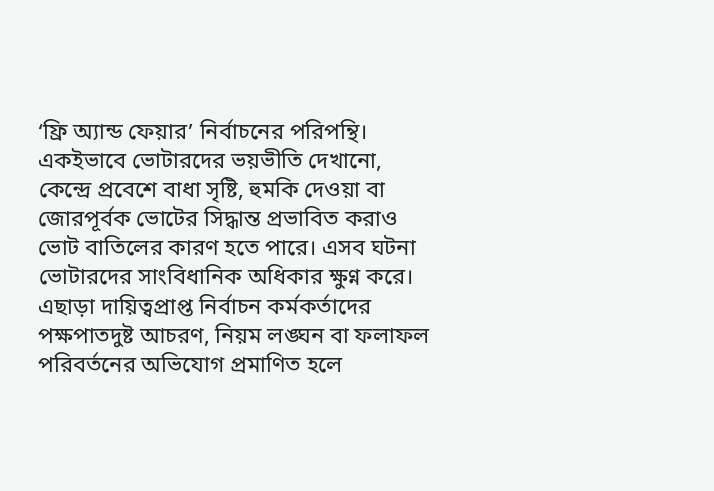‘ফ্রি অ্যান্ড ফেয়ার’ নির্বাচনের পরিপন্থি। একইভাবে ভোটারদের ভয়ভীতি দেখানো, কেন্দ্রে প্রবেশে বাধা সৃষ্টি, হুমকি দেওয়া বা জোরপূর্বক ভোটের সিদ্ধান্ত প্রভাবিত করাও ভোট বাতিলের কারণ হতে পারে। এসব ঘটনা ভোটারদের সাংবিধানিক অধিকার ক্ষুণ্ন করে।
এছাড়া দায়িত্বপ্রাপ্ত নির্বাচন কর্মকর্তাদের পক্ষপাতদুষ্ট আচরণ, নিয়ম লঙ্ঘন বা ফলাফল পরিবর্তনের অভিযোগ প্রমাণিত হলে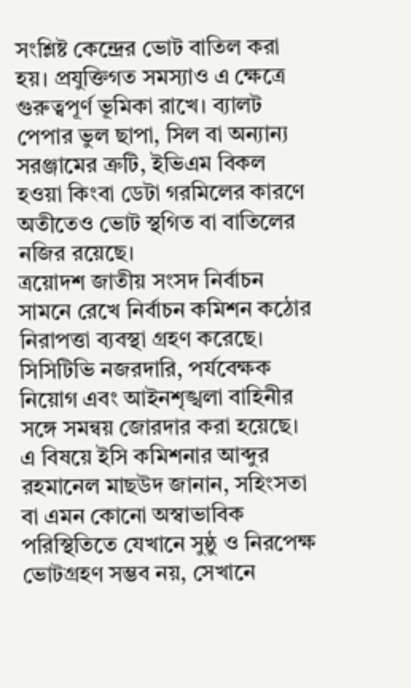সংশ্লিষ্ট কেন্দ্রের ভোট বাতিল করা হয়। প্রযুক্তিগত সমস্যাও এ ক্ষেত্রে গুরুত্বপূর্ণ ভূমিকা রাখে। ব্যালট পেপার ভুল ছাপা, সিল বা অন্যান্য সরঞ্জামের ত্রুটি, ইভিএম বিকল হওয়া কিংবা ডেটা গরমিলের কারণে অতীতেও ভোট স্থগিত বা বাতিলের নজির রয়েছে।
ত্রয়োদশ জাতীয় সংসদ নির্বাচন সামনে রেখে নির্বাচন কমিশন কঠোর নিরাপত্তা ব্যবস্থা গ্রহণ করেছে। সিসিটিভি নজরদারি, পর্যবেক্ষক নিয়োগ এবং আইনশৃঙ্খলা বাহিনীর সঙ্গে সমন্বয় জোরদার করা হয়েছে। এ বিষয়ে ইসি কমিশনার আব্দুর রহমানেল মাছউদ জানান, সহিংসতা বা এমন কোনো অস্বাভাবিক পরিস্থিতিতে যেখানে সুষ্ঠু ও নিরপেক্ষ ভোটগ্রহণ সম্ভব নয়, সেখানে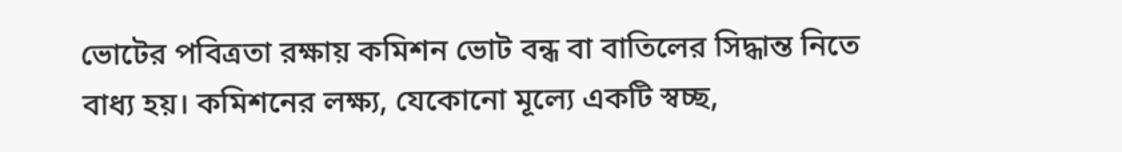ভোটের পবিত্রতা রক্ষায় কমিশন ভোট বন্ধ বা বাতিলের সিদ্ধান্ত নিতে বাধ্য হয়। কমিশনের লক্ষ্য, যেকোনো মূল্যে একটি স্বচ্ছ,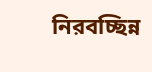নিরবচ্ছিন্ন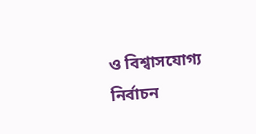ও বিশ্বাসযোগ্য নির্বাচন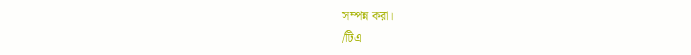সম্পন্ন করা।
/টিএ